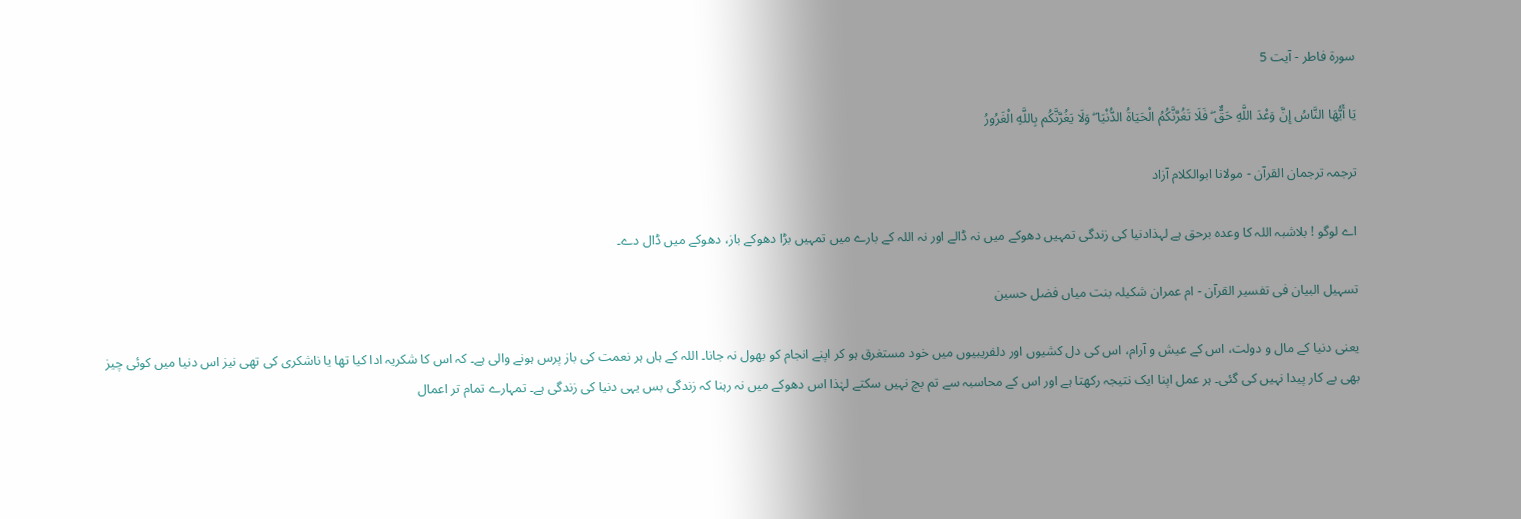سورة فاطر - آیت 5

يَا أَيُّهَا النَّاسُ إِنَّ وَعْدَ اللَّهِ حَقٌّ ۖ فَلَا تَغُرَّنَّكُمُ الْحَيَاةُ الدُّنْيَا ۖ وَلَا يَغُرَّنَّكُم بِاللَّهِ الْغَرُورُ

ترجمہ ترجمان القرآن - مولانا ابوالکلام آزاد

اے لوگو ! بلاشبہ اللہ کا وعدہ برحق ہے لہذادنیا کی زندگی تمہیں دھوکے میں نہ ڈالے اور نہ اللہ کے بارے میں تمہیں بڑا دھوکے باز، دھوکے میں ڈال دے۔

تسہیل البیان فی تفسیر القرآن - ام عمران شکیلہ بنت میاں فضل حسین

یعنی دنیا کے مال و دولت، اس کے عیش و آرام، اس کی دل کشیوں اور دلفریبیوں میں خود مستغرق ہو کر اپنے انجام کو بھول نہ جانا۔ اللہ کے ہاں ہر نعمت کی باز پرس ہونے والی ہے۔ کہ اس کا شکریہ ادا کیا تھا یا ناشکری کی تھی نیز اس دنیا میں کوئی چیز بھی بے کار پیدا نہیں کی گئی۔ ہر عمل اپنا ایک نتیجہ رکھتا ہے اور اس کے محاسبہ سے تم بچ نہیں سکتے لہٰذا اس دھوکے میں نہ رہنا کہ زندگی بس یہی دنیا کی زندگی ہے۔ تمہارے تمام تر اعمال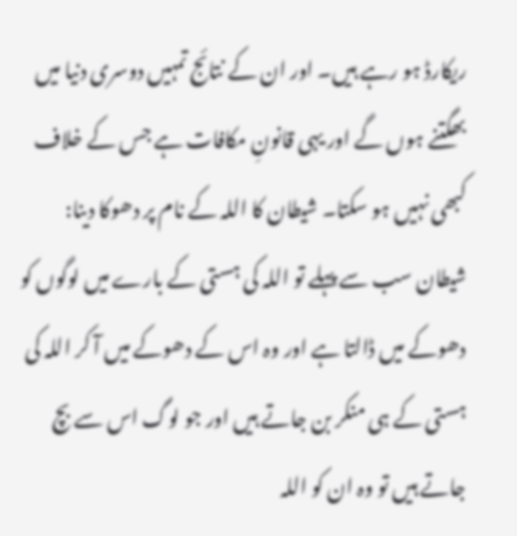ریکارڈ ہو رہے ہیں۔ اور ان کے نتائج تمہیں دوسری دنیا میں بھگتنے ہوں گے اور یہی قانونِ مکافات ہے جس کے خلاف کبھی نہیں ہو سکتا۔ شیطان کا اللہ کے نام پر دھوکا دینا: شیطان سب سے پہلے تو اللہ کی ہستی کے بارے میں لوگوں کو دھوکے میں ڈالتا ہے اور وہ اس کے دھوکے میں آ کر اللہ کی ہستی کے ہی منکر بن جاتے ہیں اور جو لوگ اس سے بچ جاتے ہیں تو وہ ان کو اللہ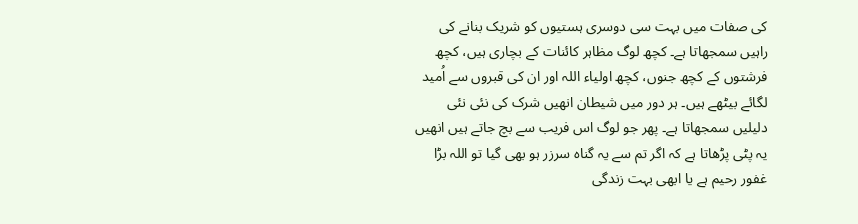کی صفات میں بہت سی دوسری ہستیوں کو شریک بنانے کی راہیں سمجھاتا ہے۔ کچھ لوگ مظاہر کائنات کے بچاری ہیں، کچھ فرشتوں کے کچھ جنوں، کچھ اولیاء اللہ اور ان کی قبروں سے اُمید لگائے بیٹھے ہیں۔ ہر دور میں شیطان انھیں شرک کی نئی نئی دلیلیں سمجھاتا ہے۔ پھر جو لوگ اس فریب سے بچ جاتے ہیں انھیں یہ پٹی پڑھاتا ہے کہ اگر تم سے یہ گناہ سرزر ہو بھی گیا تو اللہ بڑا غفور رحیم ہے یا ابھی بہت زندگی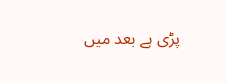پڑی ہے بعد میں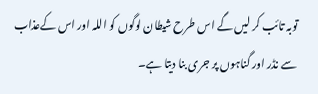توبہ تائب کر لیں گے اس طرح شیطان لوگوں کو اللہ اور اس کےعذاب سے نڈر اور گناہوں پر جری بنا دیتا ہے۔